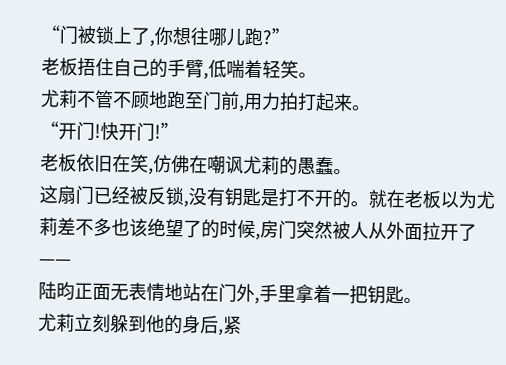“门被锁上了,你想往哪儿跑?”
老板捂住自己的手臂,低喘着轻笑。
尤莉不管不顾地跑至门前,用力拍打起来。
“开门!快开门!”
老板依旧在笑,仿佛在嘲讽尤莉的愚蠢。
这扇门已经被反锁,没有钥匙是打不开的。就在老板以为尤莉差不多也该绝望了的时候,房门突然被人从外面拉开了——
陆昀正面无表情地站在门外,手里拿着一把钥匙。
尤莉立刻躲到他的身后,紧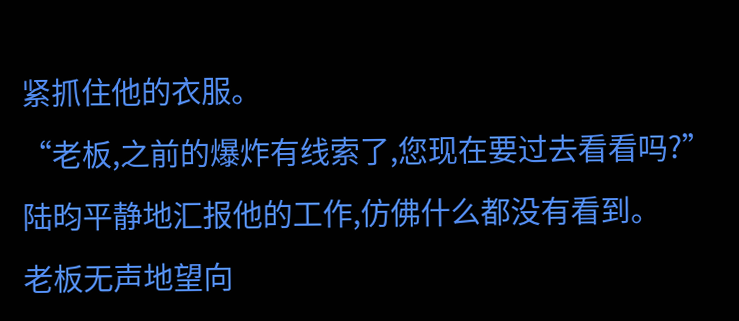紧抓住他的衣服。
“老板,之前的爆炸有线索了,您现在要过去看看吗?”
陆昀平静地汇报他的工作,仿佛什么都没有看到。
老板无声地望向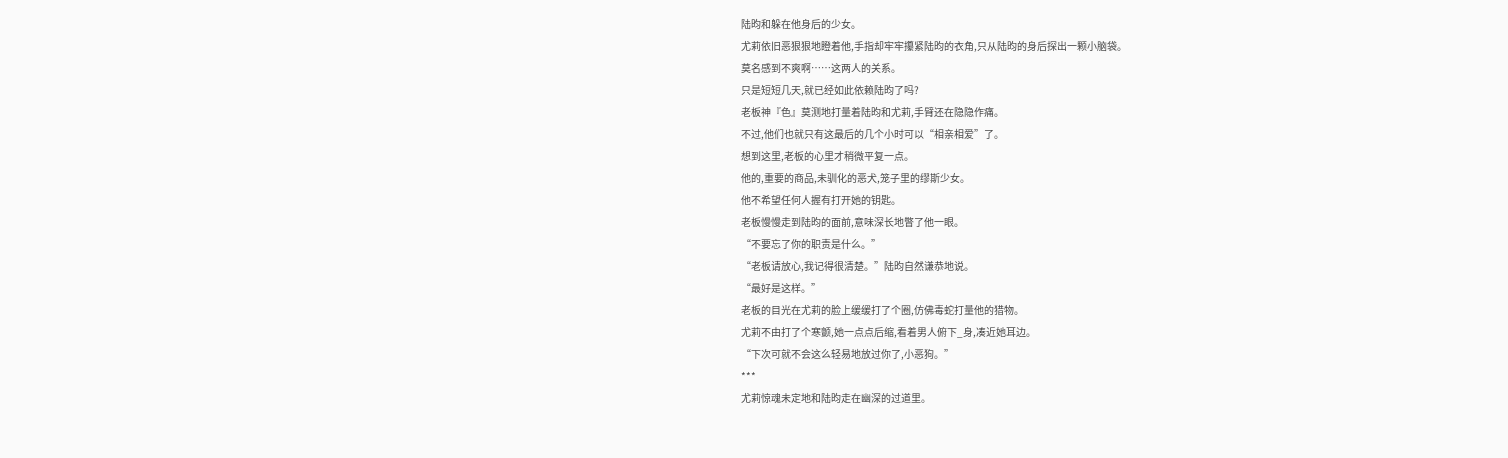陆昀和躲在他身后的少女。
尤莉依旧恶狠狠地瞪着他,手指却牢牢攥紧陆昀的衣角,只从陆昀的身后探出一颗小脑袋。
莫名感到不爽啊……这两人的关系。
只是短短几天,就已经如此依赖陆昀了吗?
老板神『色』莫测地打量着陆昀和尤莉,手臂还在隐隐作痛。
不过,他们也就只有这最后的几个小时可以“相亲相爱”了。
想到这里,老板的心里才稍微平复一点。
他的,重要的商品,未驯化的恶犬,笼子里的缪斯少女。
他不希望任何人握有打开她的钥匙。
老板慢慢走到陆昀的面前,意味深长地瞥了他一眼。
“不要忘了你的职责是什么。”
“老板请放心,我记得很清楚。”陆昀自然谦恭地说。
“最好是这样。”
老板的目光在尤莉的脸上缓缓打了个圈,仿佛毒蛇打量他的猎物。
尤莉不由打了个寒颤,她一点点后缩,看着男人俯下_身,凑近她耳边。
“下次可就不会这么轻易地放过你了,小恶狗。”
***
尤莉惊魂未定地和陆昀走在幽深的过道里。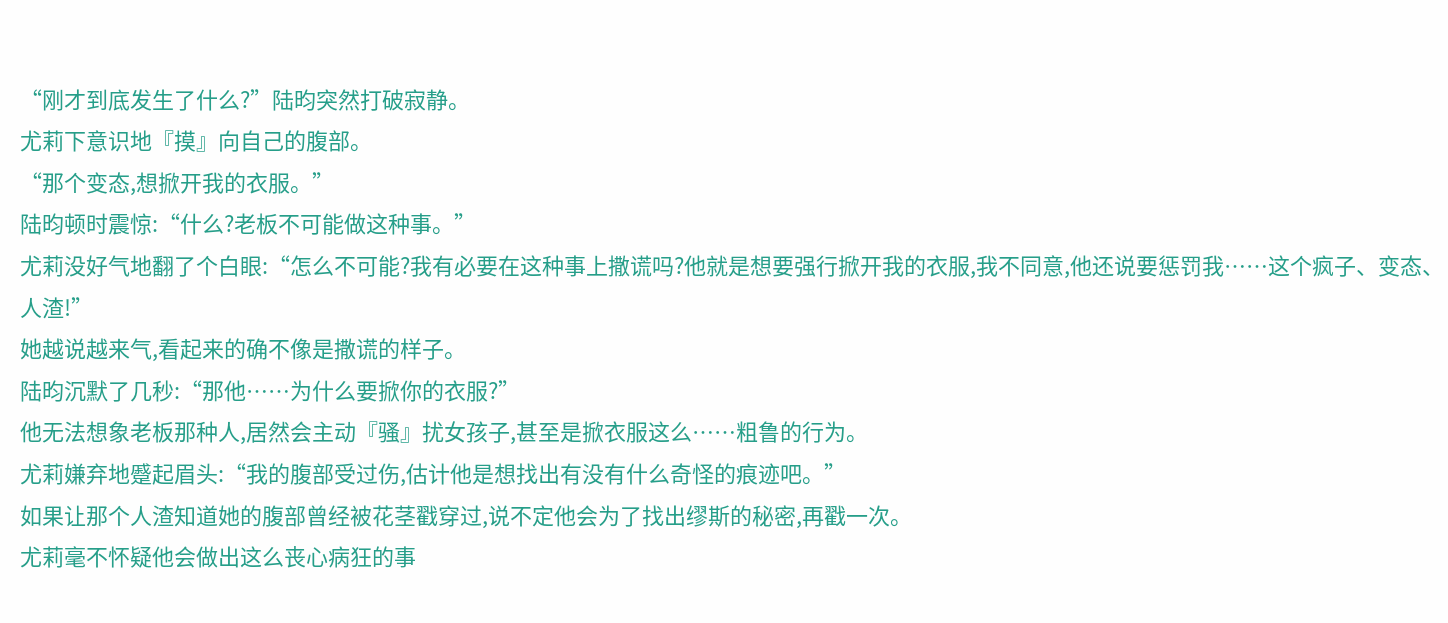“刚才到底发生了什么?”陆昀突然打破寂静。
尤莉下意识地『摸』向自己的腹部。
“那个变态,想掀开我的衣服。”
陆昀顿时震惊:“什么?老板不可能做这种事。”
尤莉没好气地翻了个白眼:“怎么不可能?我有必要在这种事上撒谎吗?他就是想要强行掀开我的衣服,我不同意,他还说要惩罚我……这个疯子、变态、人渣!”
她越说越来气,看起来的确不像是撒谎的样子。
陆昀沉默了几秒:“那他……为什么要掀你的衣服?”
他无法想象老板那种人,居然会主动『骚』扰女孩子,甚至是掀衣服这么……粗鲁的行为。
尤莉嫌弃地蹙起眉头:“我的腹部受过伤,估计他是想找出有没有什么奇怪的痕迹吧。”
如果让那个人渣知道她的腹部曾经被花茎戳穿过,说不定他会为了找出缪斯的秘密,再戳一次。
尤莉毫不怀疑他会做出这么丧心病狂的事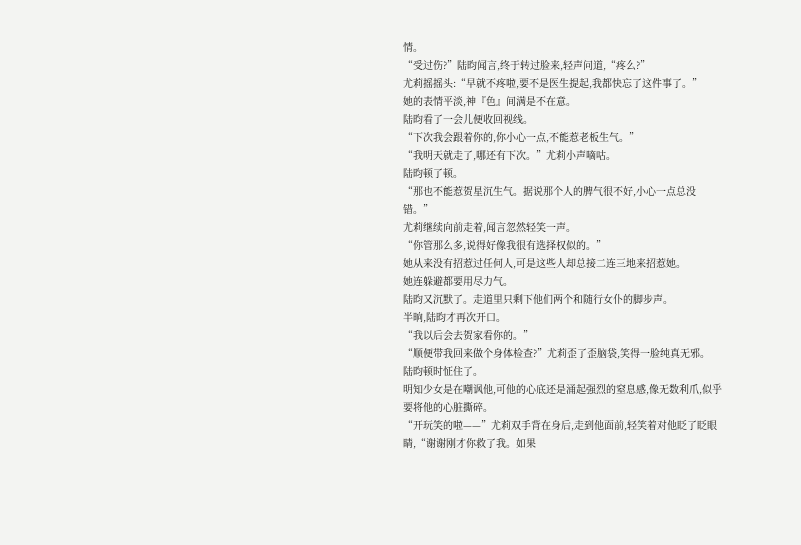情。
“受过伤?”陆昀闻言,终于转过脸来,轻声问道,“疼么?”
尤莉摇摇头:“早就不疼啦,要不是医生提起,我都快忘了这件事了。”
她的表情平淡,神『色』间满是不在意。
陆昀看了一会儿便收回视线。
“下次我会跟着你的,你小心一点,不能惹老板生气。”
“我明天就走了,哪还有下次。”尤莉小声嘀咕。
陆昀顿了顿。
“那也不能惹贺星沉生气。据说那个人的脾气很不好,小心一点总没错。”
尤莉继续向前走着,闻言忽然轻笑一声。
“你管那么多,说得好像我很有选择权似的。”
她从来没有招惹过任何人,可是这些人却总接二连三地来招惹她。
她连躲避都要用尽力气。
陆昀又沉默了。走道里只剩下他们两个和随行女仆的脚步声。
半晌,陆昀才再次开口。
“我以后会去贺家看你的。”
“顺便带我回来做个身体检查?”尤莉歪了歪脑袋,笑得一脸纯真无邪。
陆昀顿时怔住了。
明知少女是在嘲讽他,可他的心底还是涌起强烈的窒息感,像无数利爪,似乎要将他的心脏撕碎。
“开玩笑的啦——”尤莉双手背在身后,走到他面前,轻笑着对他眨了眨眼睛,“谢谢刚才你救了我。如果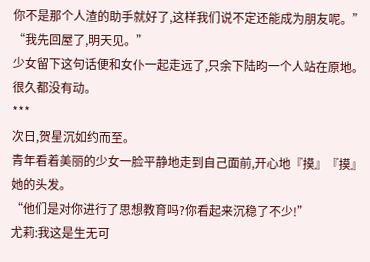你不是那个人渣的助手就好了,这样我们说不定还能成为朋友呢。”
“我先回屋了,明天见。”
少女留下这句话便和女仆一起走远了,只余下陆昀一个人站在原地。
很久都没有动。
***
次日,贺星沉如约而至。
青年看着美丽的少女一脸平静地走到自己面前,开心地『摸』『摸』她的头发。
“他们是对你进行了思想教育吗?你看起来沉稳了不少!”
尤莉:我这是生无可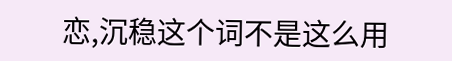恋,沉稳这个词不是这么用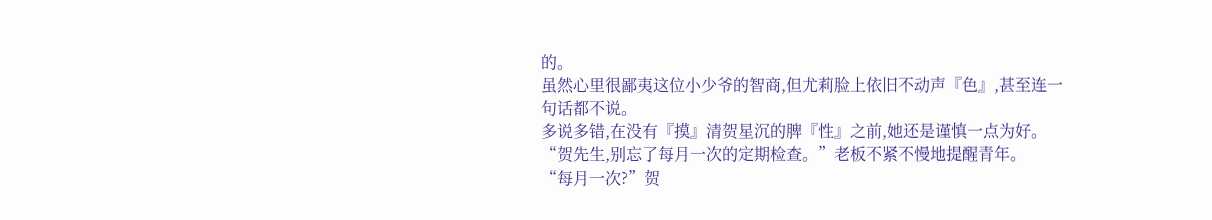的。
虽然心里很鄙夷这位小少爷的智商,但尤莉脸上依旧不动声『色』,甚至连一句话都不说。
多说多错,在没有『摸』清贺星沉的脾『性』之前,她还是谨慎一点为好。
“贺先生,别忘了每月一次的定期检查。”老板不紧不慢地提醒青年。
“每月一次?”贺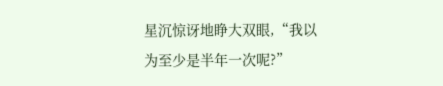星沉惊讶地睁大双眼,“我以为至少是半年一次呢?”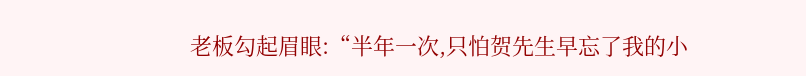老板勾起眉眼:“半年一次,只怕贺先生早忘了我的小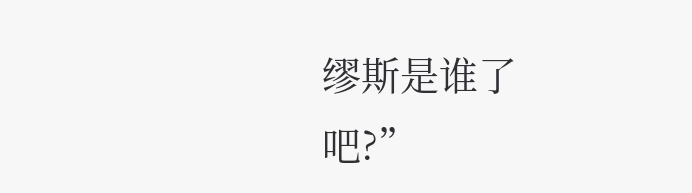缪斯是谁了吧?”